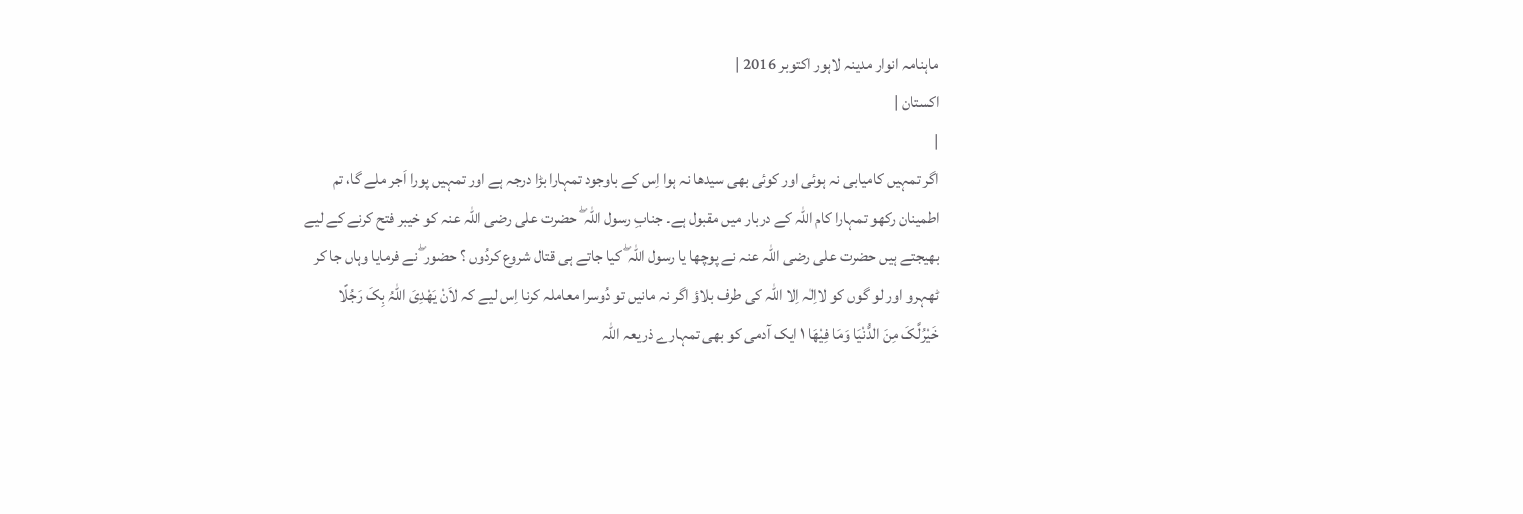ماہنامہ انوار مدینہ لاہور اکتوبر 2016 |
اكستان |
|
اگر تمہیں کامیابی نہ ہوئی اور کوئی بھی سیدھا نہ ہوا اِس کے باوجود تمہارا بڑا درجہ ہے اور تمہیں پورا اَجر ملے گا، تم اطمینان رکھو تمہارا کام اللہ کے دربار میں مقبول ہے۔ جنابِ رسول اللہ ۖ حضرت علی رضی اللہ عنہ کو خیبر فتح کرنے کے لیے بھیجتے ہیں حضرت علی رضی اللہ عنہ نے پوچھا یا رسول اللہ ۖ کیا جاتے ہی قتال شروع کردُوں ؟ حضور ۖ نے فرمایا وہاں جا کر ٹھہرو اور لو گوں کو لااِلٰہ اِلا اللہ کی طرف بلاؤ اگر نہ مانیں تو دُوسرا معاملہ کرنا اِس لیے کہ لاَنْ یَھْدِیَ اللّٰہُ بِکَ رَجُلًا خَیْرُلَّکَ مِنَ الدُّنْیَا وَمَا فِیْھَا ١ ایک آدمی کو بھی تمہارے ذریعہ اللہ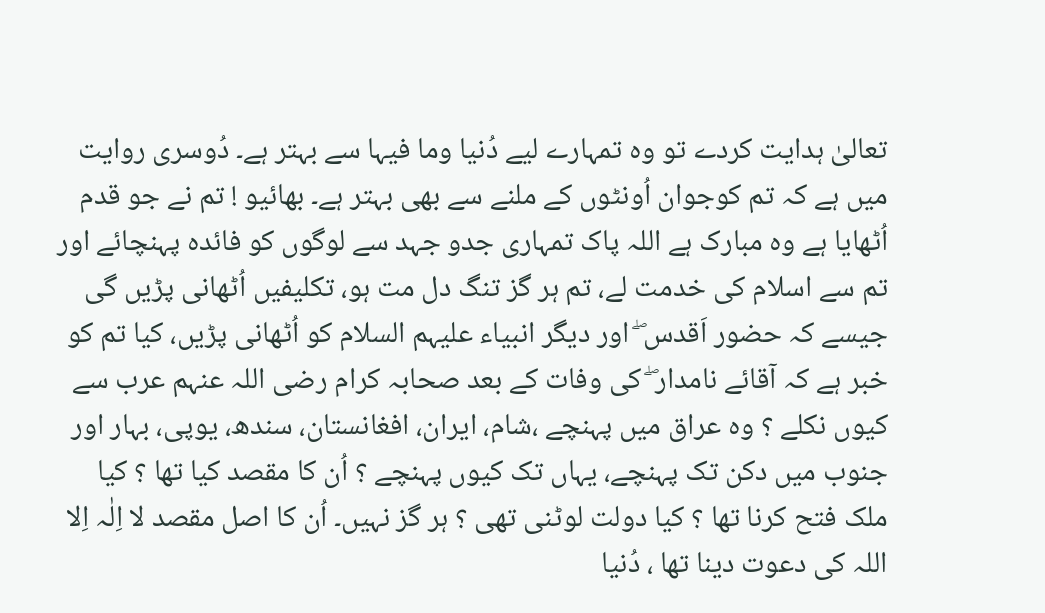تعالیٰ ہدایت کردے تو وہ تمہارے لیے دُنیا وما فیہا سے بہتر ہے۔ دُوسری روایت میں ہے کہ تم کوجوان اُونٹوں کے ملنے سے بھی بہتر ہے۔ بھائیو ! تم نے جو قدم اُٹھایا ہے وہ مبارک ہے اللہ پاک تمہاری جدو جہد سے لوگوں کو فائدہ پہنچائے اور تم سے اسلام کی خدمت لے، تم ہر گز تنگ دل مت ہو، تکلیفیں اُٹھانی پڑیں گی جیسے کہ حضور اَقدس ۖ اور دیگر انبیاء علیہم السلام کو اُٹھانی پڑیں، کیا تم کو خبر ہے کہ آقائے نامدار ۖ کی وفات کے بعد صحابہ کرام رضی اللہ عنہم عرب سے کیوں نکلے ؟ وہ عراق میں پہنچے ،شام، ایران، افغانستان، سندھ، یوپی، بہار اور جنوب میں دکن تک پہنچے، یہاں تک کیوں پہنچے ؟ اُن کا مقصد کیا تھا ؟ کیا ملک فتح کرنا تھا ؟ کیا دولت لوٹنی تھی ؟ ہر گز نہیں۔ اُن کا اصل مقصد لا اِلٰہ اِلا اللہ کی دعوت دینا تھا ، دُنیا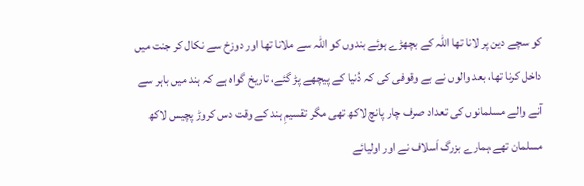کو سچے دین پر لانا تھا اللہ کے بچھڑے ہوئے بندوں کو اللہ سے ملانا تھا اور دوزخ سے نکال کر جنت میں داخل کرنا تھا، بعد والوں نے بے وقوفی کی کہ دُنیا کے پیچھے پڑ گئے، تاریخ گواہ ہے کہ ہند میں باہر سے آنے والے مسلمانوں کی تعداد صرف چار پانچ لاکھ تھی مگر تقسیمِ ہند کے وقت دس کروڑ پچیس لاکھ مسلمان تھے،ہمارے بزرگ اَسلاف نے اور اولیائے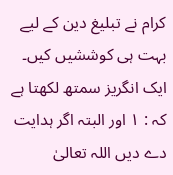کرام نے تبلیغ دین کے لیے بہت ہی کوششیں کیں۔ ایک انگریز سمتھ لکھتا ہے کہ : ١ اور البتہ اگر ہدایت دے دیں اللہ تعالیٰ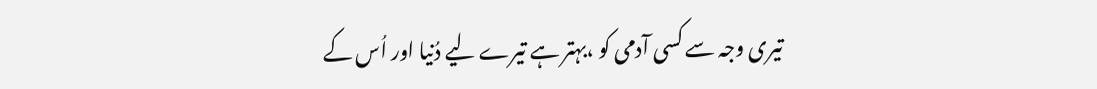تیری وجہ سے کسی آدمی کو ،بہتر ہے تیرے لیے دُنیا اور اُس کے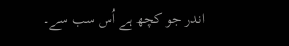اندر جو کچھ ہے اُس سب سے۔